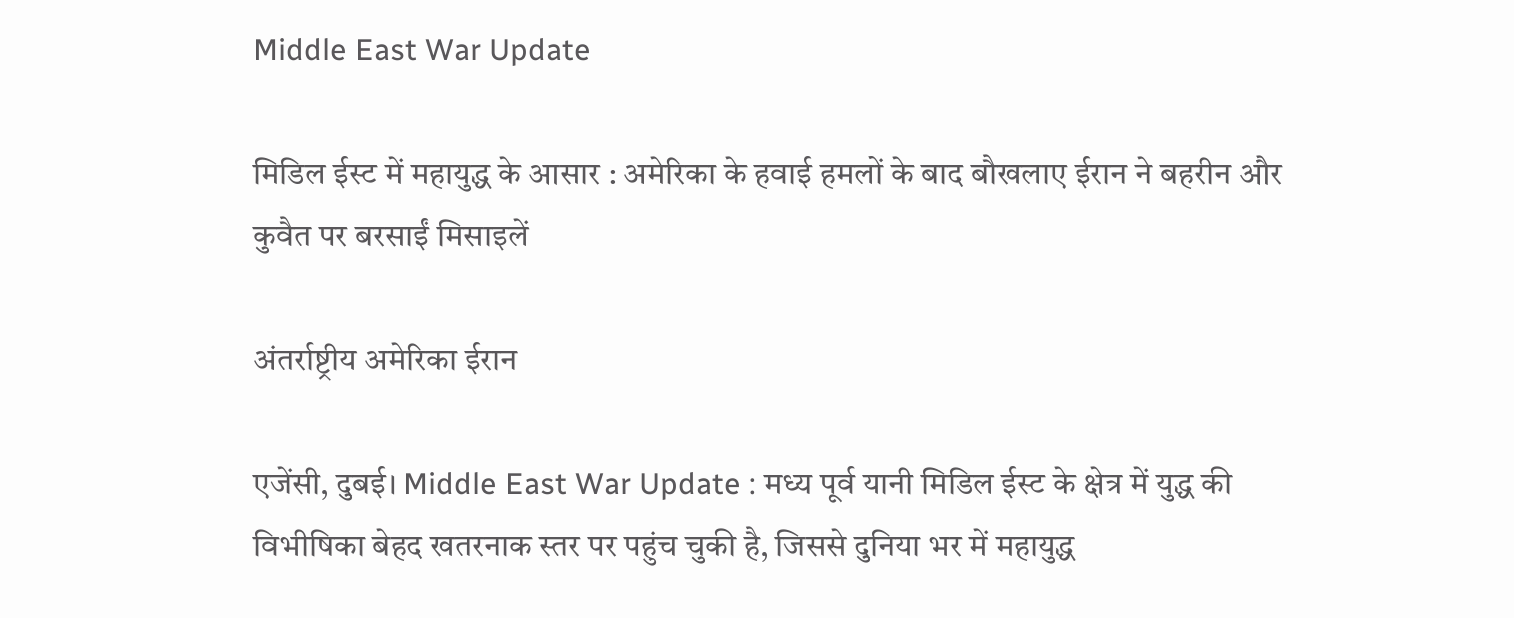Middle East War Update

मिडिल ईस्ट में महायुद्ध के आसार : अमेरिका के हवाई हमलों के बाद बौखलाए ईरान ने बहरीन और कुवैत पर बरसाईं मिसाइलें

अंतर्राष्ट्रीय अमेरिका ईरान

एजेंसी, दुबई। Middle East War Update : मध्य पूर्व यानी मिडिल ईस्ट के क्षेत्र में युद्ध की विभीषिका बेहद खतरनाक स्तर पर पहुंच चुकी है, जिससे दुनिया भर में महायुद्ध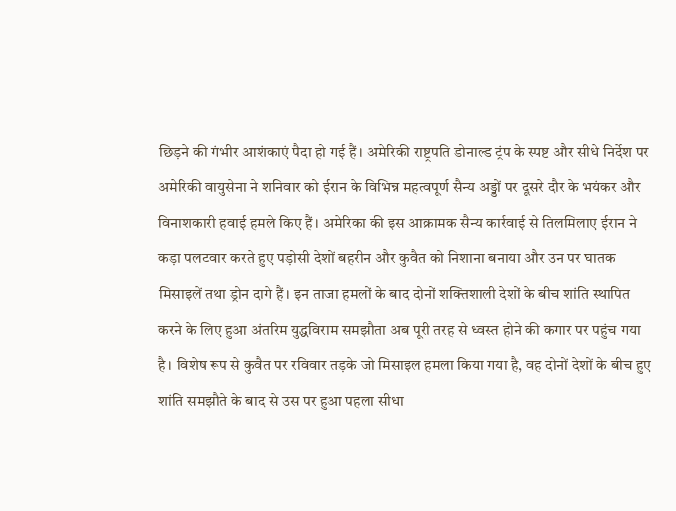छिड़ने की गंभीर आशंकाएं पैदा हो गई हैं। अमेरिकी राष्ट्रपति डोनाल्ड ट्रंप के स्पष्ट और सीधे निर्देश पर अमेरिकी वायुसेना ने शनिवार को ईरान के विभिन्न महत्वपूर्ण सैन्य अड्डों पर दूसरे दौर के भयंकर और विनाशकारी हवाई हमले किए हैं। अमेरिका की इस आक्रामक सैन्य कार्रवाई से तिलमिलाए ईरान ने कड़ा पलटवार करते हुए पड़ोसी देशों बहरीन और कुवैत को निशाना बनाया और उन पर घातक मिसाइलें तथा ड्रोन दागे हैं। इन ताजा हमलों के बाद दोनों शक्तिशाली देशों के बीच शांति स्थापित करने के लिए हुआ अंतरिम युद्धविराम समझौता अब पूरी तरह से ध्वस्त होने की कगार पर पहुंच गया है। विशेष रूप से कुवैत पर रविवार तड़के जो मिसाइल हमला किया गया है, वह दोनों देशों के बीच हुए शांति समझौते के बाद से उस पर हुआ पहला सीधा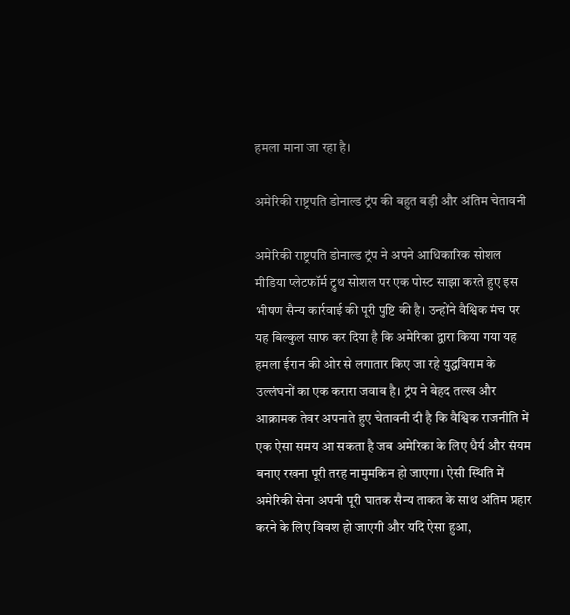हमला माना जा रहा है।

अमेरिकी राष्ट्रपति डोनाल्ड ट्रंप की बहुत बड़ी और अंतिम चेतावनी

अमेरिकी राष्ट्रपति डोनाल्ड ट्रंप ने अपने आधिकारिक सोशल मीडिया प्लेटफॉर्म ट्रुथ सोशल पर एक पोस्ट साझा करते हुए इस भीषण सैन्य कार्रवाई की पूरी पुष्टि की है। उन्होंने वैश्विक मंच पर यह बिल्कुल साफ कर दिया है कि अमेरिका द्वारा किया गया यह हमला ईरान की ओर से लगातार किए जा रहे युद्धविराम के उल्लंघनों का एक करारा जवाब है। ट्रंप ने बेहद तल्ख और आक्रामक तेवर अपनाते हुए चेतावनी दी है कि वैश्विक राजनीति में एक ऐसा समय आ सकता है जब अमेरिका के लिए धैर्य और संयम बनाए रखना पूरी तरह नामुमकिन हो जाएगा। ऐसी स्थिति में अमेरिकी सेना अपनी पूरी घातक सैन्य ताकत के साथ अंतिम प्रहार करने के लिए विवश हो जाएगी और यदि ऐसा हुआ,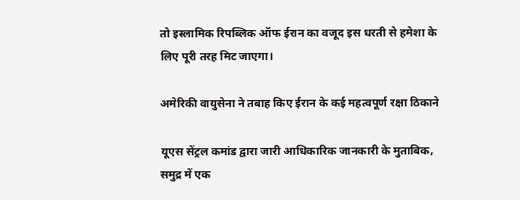तो इस्लामिक रिपब्लिक ऑफ ईरान का वजूद इस धरती से हमेशा के लिए पूरी तरह मिट जाएगा।

अमेरिकी वायुसेना ने तबाह किए ईरान के कई महत्वपूर्ण रक्षा ठिकाने

यूएस सेंट्रल कमांड द्वारा जारी आधिकारिक जानकारी के मुताबिक, समुद्र में एक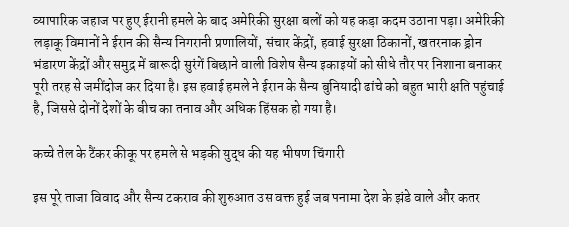व्यापारिक जहाज पर हुए ईरानी हमले के बाद अमेरिकी सुरक्षा बलों को यह कड़ा कदम उठाना पड़ा। अमेरिकी लड़ाकू विमानों ने ईरान की सैन्य निगरानी प्रणालियों, संचार केंद्रों, हवाई सुरक्षा ठिकानों, खतरनाक ड्रोन भंडारण केंद्रों और समुद्र में बारूदी सुरंगें बिछाने वाली विशेष सैन्य इकाइयों को सीधे तौर पर निशाना बनाकर पूरी तरह से जमींदोज कर दिया है। इस हवाई हमले ने ईरान के सैन्य बुनियादी ढांचे को बहुत भारी क्षति पहुंचाई है, जिससे दोनों देशों के बीच का तनाव और अधिक हिंसक हो गया है।

कच्चे तेल के टैंकर कीकू पर हमले से भड़की युद्ध की यह भीषण चिंगारी

इस पूरे ताजा विवाद और सैन्य टकराव की शुरुआत उस वक्त हुई जब पनामा देश के झंडे वाले और कतर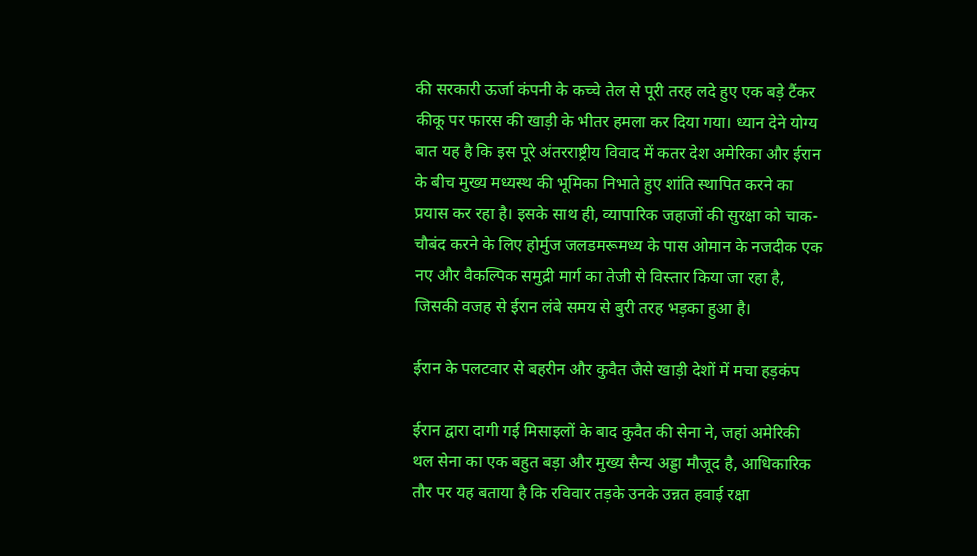की सरकारी ऊर्जा कंपनी के कच्चे तेल से पूरी तरह लदे हुए एक बड़े टैंकर कीकू पर फारस की खाड़ी के भीतर हमला कर दिया गया। ध्यान देने योग्य बात यह है कि इस पूरे अंतरराष्ट्रीय विवाद में कतर देश अमेरिका और ईरान के बीच मुख्य मध्यस्थ की भूमिका निभाते हुए शांति स्थापित करने का प्रयास कर रहा है। इसके साथ ही, व्यापारिक जहाजों की सुरक्षा को चाक-चौबंद करने के लिए होर्मुज जलडमरूमध्य के पास ओमान के नजदीक एक नए और वैकल्पिक समुद्री मार्ग का तेजी से विस्तार किया जा रहा है, जिसकी वजह से ईरान लंबे समय से बुरी तरह भड़का हुआ है।

ईरान के पलटवार से बहरीन और कुवैत जैसे खाड़ी देशों में मचा हड़कंप

ईरान द्वारा दागी गई मिसाइलों के बाद कुवैत की सेना ने, जहां अमेरिकी थल सेना का एक बहुत बड़ा और मुख्य सैन्य अड्डा मौजूद है, आधिकारिक तौर पर यह बताया है कि रविवार तड़के उनके उन्नत हवाई रक्षा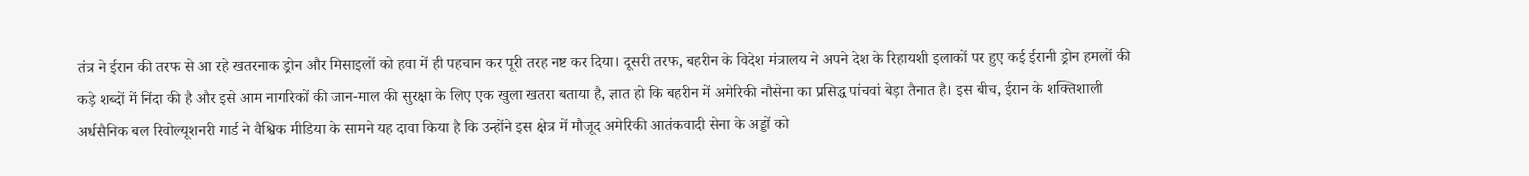तंत्र ने ईरान की तरफ से आ रहे खतरनाक ड्रोन और मिसाइलों को हवा में ही पहचान कर पूरी तरह नष्ट कर दिया। दूसरी तरफ, बहरीन के विदेश मंत्रालय ने अपने देश के रिहायशी इलाकों पर हुए कई ईरानी ड्रोन हमलों की कड़े शब्दों में निंदा की है और इसे आम नागरिकों की जान-माल की सुरक्षा के लिए एक खुला खतरा बताया है, ज्ञात हो कि बहरीन में अमेरिकी नौसेना का प्रसिद्ध पांचवां बेड़ा तैनात है। इस बीच, ईरान के शक्तिशाली अर्धसैनिक बल रिवोल्यूशनरी गार्ड ने वैश्विक मीडिया के सामने यह दावा किया है कि उन्होंने इस क्षेत्र में मौजूद अमेरिकी आतंकवादी सेना के अड्डों को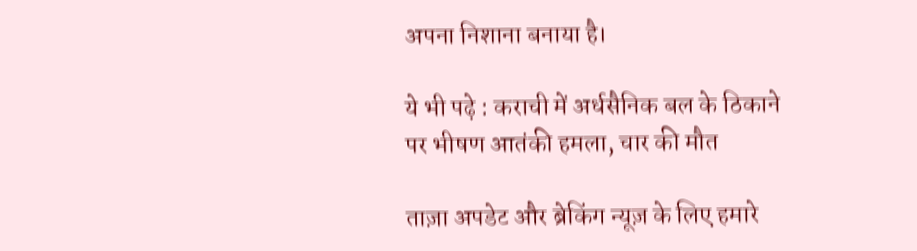अपना निशाना बनाया है।

ये भी पढ़े : कराची में अर्धसैनिक बल के ठिकाने पर भीषण आतंकी हमला, चार की मौत

ताज़ा अपडेट और ब्रेकिंग न्यूज़ के लिए हमारे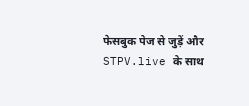फेसबुक पेज से जुड़ें और STPV.live के साथ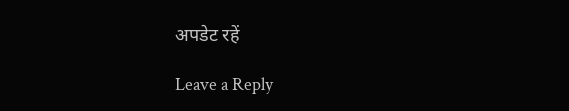अपडेट रहें

Leave a Reply